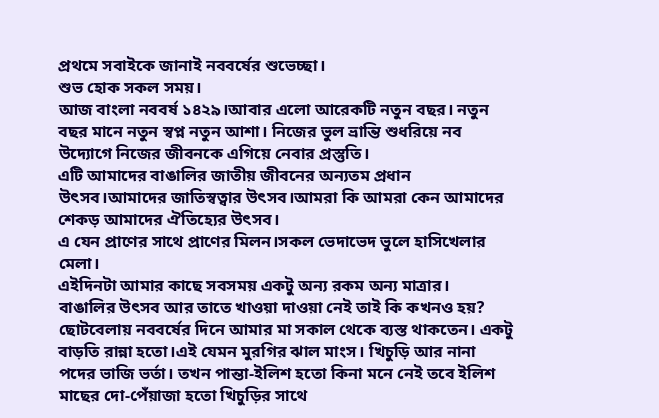প্রথমে সবাইকে জানাই নববর্ষের শুভেচ্ছা।
শুভ হোক সকল সময়।
আজ বাংলা নববর্ষ ১৪২৯।আবার এলো আরেকটি নতুন বছর। নতুন বছর মানে নতুন স্বপ্ন নতুন আশা। নিজের ভুল ভ্রান্তি শুধরিয়ে নব উদ্যোগে নিজের জীবনকে এগিয়ে নেবার প্রস্তুতি।
এটি আমাদের বাঙালির জাতীয় জীবনের অন্যতম প্রধান উৎসব।আমাদের জাতিস্বত্বার উৎসব।আমরা কি আমরা কেন আমাদের শেকড় আমাদের ঐতিহ্যের উৎসব।
এ যেন প্রাণের সাথে প্রাণের মিলন।সকল ভেদাভেদ ভুলে হাসিখেলার মেলা।
এইদিনটা আমার কাছে সবসময় একটু অন্য রকম অন্য মাত্রার।
বাঙালির উৎসব আর তাতে খাওয়া দাওয়া নেই তাই কি কখনও হয়?
ছোটবেলায় নববর্ষের দিনে আমার মা সকাল থেকে ব্যস্ত থাকতেন। একটু বাড়তি রান্না হতো।এই যেমন মুরগির ঝাল মাংস। খিচুড়ি আর নানা পদের ভাজি ভর্তা। তখন পান্তা-ইলিশ হতো কিনা মনে নেই তবে ইলিশ মাছের দো-পেঁয়াজা হতো খিচুড়ির সাথে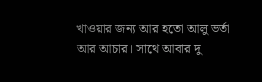খাওয়ার জন্য আর হতো আলু ভর্তা আর আচার। সাথে আবার দু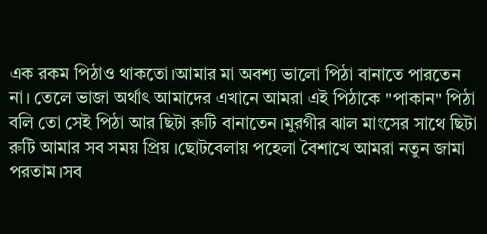এক রকম পিঠাও থাকতো।আমার মা অবশ্য ভালো পিঠা বানাতে পারতেন না। তেলে ভাজা অর্থাৎ আমাদের এখানে আমরা এই পিঠাকে "পাকান" পিঠা বলি তো সেই পিঠা আর ছিটা রুটি বানাতেন।মুরগীর ঝাল মাংসের সাথে ছিটা রুটি আমার সব সময় প্রিয় ।ছোটবেলায় পহেলা বৈশাখে আমরা নতুন জামা পরতাম।সব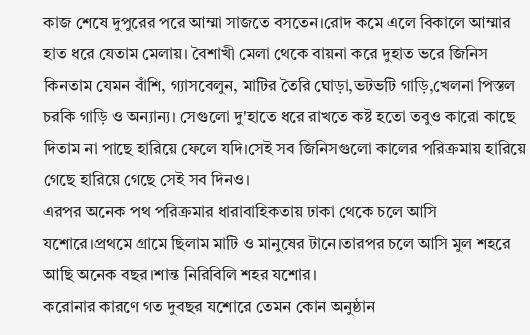কাজ শেষে দুপুরের পরে আম্মা সাজতে বসতেন।রোদ কমে এলে বিকালে আম্মার হাত ধরে যেতাম মেলায়। বৈশাখী মেলা থেকে বায়না করে দুহাত ভরে জিনিস কিনতাম যেমন বাঁশি, গ্যাসবেলুন, মাটির তৈরি ঘোড়া,ভটভটি গাড়ি,খেলনা পিস্তল চরকি গাড়ি ও অন্যান্য। সেগুলো দু'হাতে ধরে রাখতে কষ্ট হতো তবুও কারো কাছে দিতাম না পাছে হারিয়ে ফেলে যদি।সেই সব জিনিসগুলো কালের পরিক্রমায় হারিয়ে গেছে হারিয়ে গেছে সেই সব দিনও।
এরপর অনেক পথ পরিক্রমার ধারাবাহিকতায় ঢাকা থেকে চলে আসি যশোরে।প্রথমে গ্রামে ছিলাম মাটি ও মানুষের টানে।তারপর চলে আসি মুল শহরে আছি অনেক বছর।শান্ত নিরিবিলি শহর যশোর।
করোনার কারণে গত দুবছর যশোরে তেমন কোন অনুষ্ঠান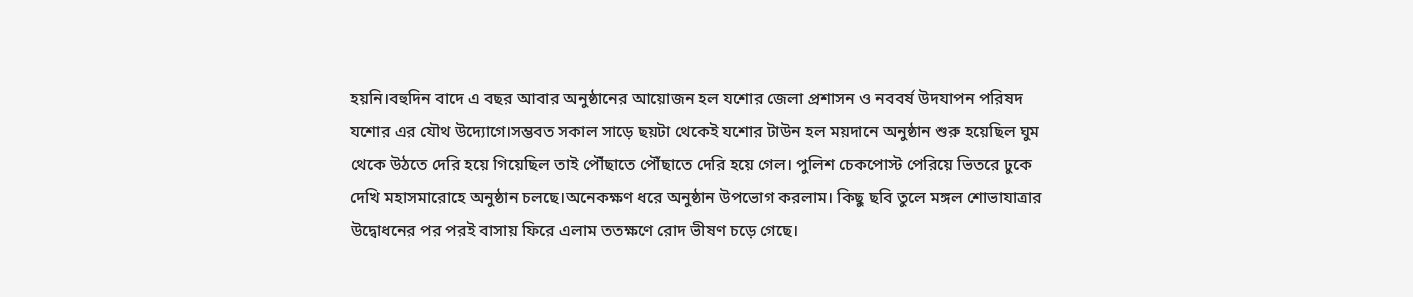হয়নি।বহুদিন বাদে এ বছর আবার অনুষ্ঠানের আয়োজন হল যশোর জেলা প্রশাসন ও নববর্ষ উদযাপন পরিষদ যশোর এর যৌথ উদ্যোগে।সম্ভবত সকাল সাড়ে ছয়টা থেকেই যশোর টাউন হল ময়দানে অনুষ্ঠান শুরু হয়েছিল ঘুম থেকে উঠতে দেরি হয়ে গিয়েছিল তাই পৌঁছাতে পৌঁছাতে দেরি হয়ে গেল। পুলিশ চেকপোস্ট পেরিয়ে ভিতরে ঢুকে দেখি মহাসমারোহে অনুষ্ঠান চলছে।অনেকক্ষণ ধরে অনুষ্ঠান উপভোগ করলাম। কিছু ছবি তুলে মঙ্গল শোভাযাত্রার উদ্বোধনের পর পরই বাসায় ফিরে এলাম ততক্ষণে রোদ ভীষণ চড়ে গেছে।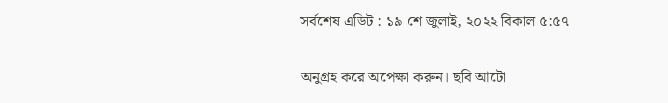সর্বশেষ এডিট : ১৯ শে জুলাই, ২০২২ বিকাল ৫:৫৭

অনুগ্রহ করে অপেক্ষা করুন। ছবি আটো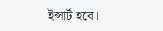ইন্সার্ট হবে।